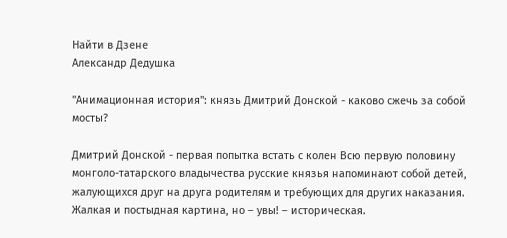Найти в Дзене
Александр Дедушка

"Анимационная история": князь Дмитрий Донской - каково сжечь за собой мосты?

Дмитрий Донской - первая попытка встать с колен Всю первую половину монголо-татарского владычества русские князья напоминают собой детей, жалующихся друг на друга родителям и требующих для других наказания. Жалкая и постыдная картина, но – увы! – историческая.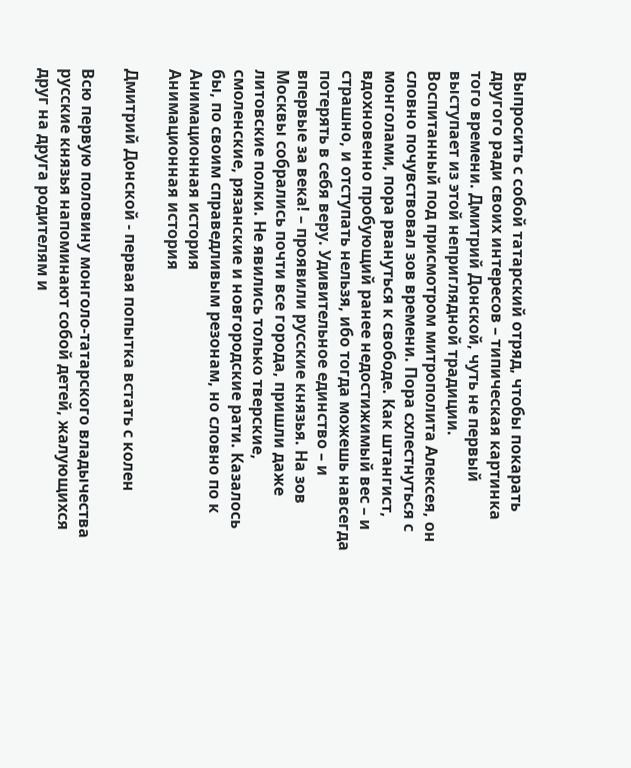Выпросить с собой татарский отряд, чтобы покарать другого ради своих интересов – типическая картинка того времени. Дмитрий Донской, чуть не первый выступает из этой неприглядной традиции. Воспитанный под присмотром митрополита Алексея, он словно почувствовал зов времени. Пора схлестнуться с монголами, пора рвануться к свободе. Как штангист, вдохновенно пробующий ранее недостижимый вес – и страшно, и отступать нельзя, ибо тогда можешь навсегда потерять в себя веру. Удивительное единство – и впервые за века! – проявили русские князья. На зов Москвы собрались почти все города, пришли даже литовские полки. Не явились только тверские, смоленские, рязанские и новгородские рати. Казалось бы, по своим справедливым резонам, но словно по к
Анимационная история
Анимационная история

Дмитрий Донской - первая попытка встать с колен

Всю первую половину монголо-татарского владычества русские князья напоминают собой детей, жалующихся друг на друга родителям и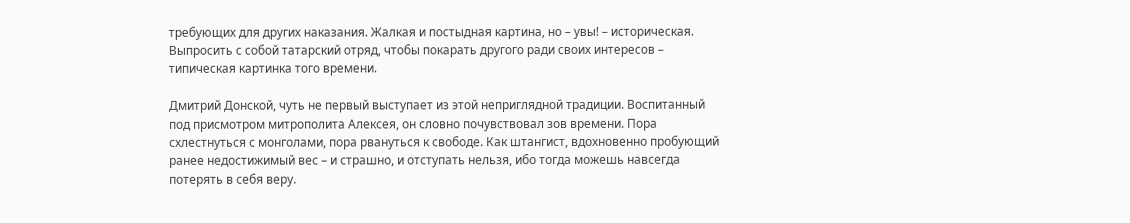требующих для других наказания. Жалкая и постыдная картина, но – увы! – историческая. Выпросить с собой татарский отряд, чтобы покарать другого ради своих интересов – типическая картинка того времени.

Дмитрий Донской, чуть не первый выступает из этой неприглядной традиции. Воспитанный под присмотром митрополита Алексея, он словно почувствовал зов времени. Пора схлестнуться с монголами, пора рвануться к свободе. Как штангист, вдохновенно пробующий ранее недостижимый вес – и страшно, и отступать нельзя, ибо тогда можешь навсегда потерять в себя веру.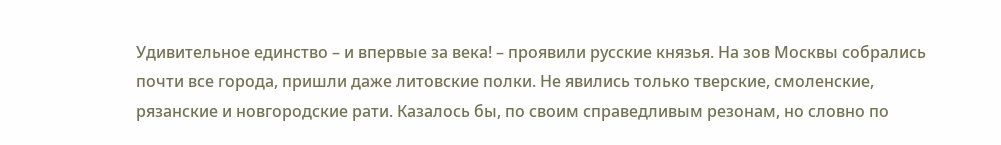Удивительное единство – и впервые за века! – проявили русские князья. На зов Москвы собрались почти все города, пришли даже литовские полки. Не явились только тверские, смоленские, рязанские и новгородские рати. Казалось бы, по своим справедливым резонам, но словно по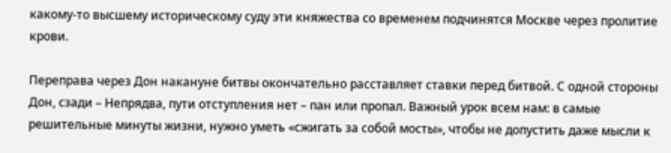какому-то высшему историческому суду эти княжества со временем подчинятся Москве через пролитие крови.

Переправа через Дон накануне битвы окончательно расставляет ставки перед битвой. С одной стороны Дон, сзади – Непрядва, пути отступления нет – пан или пропал. Важный урок всем нам: в самые решительные минуты жизни, нужно уметь «сжигать за собой мосты», чтобы не допустить даже мысли к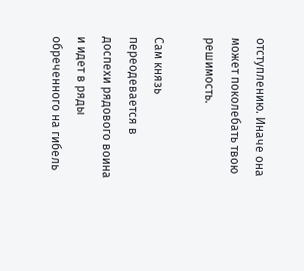отступлению. Иначе она может поколебать твою решимость.

Сам князь переодевается в доспехи рядового воина и идет в ряды обреченного на гибель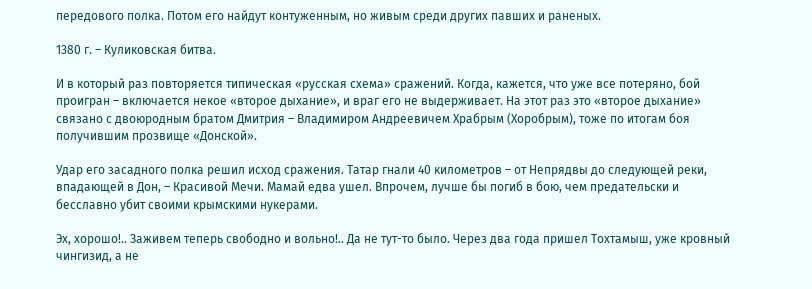передового полка. Потом его найдут контуженным, но живым среди других павших и раненых.

1380 г. – Куликовская битва.

И в который раз повторяется типическая «русская схема» сражений. Когда, кажется, что уже все потеряно, бой проигран – включается некое «второе дыхание», и враг его не выдерживает. На этот раз это «второе дыхание» связано с двоюродным братом Дмитрия – Владимиром Андреевичем Храбрым (Хоробрым), тоже по итогам боя получившим прозвище «Донской».

Удар его засадного полка решил исход сражения. Татар гнали 40 километров – от Непрядвы до следующей реки, впадающей в Дон, – Красивой Мечи. Мамай едва ушел. Впрочем, лучше бы погиб в бою, чем предательски и бесславно убит своими крымскими нукерами.

Эх, хорошо!.. Заживем теперь свободно и вольно!.. Да не тут-то было. Через два года пришел Тохтамыш, уже кровный чингизид, а не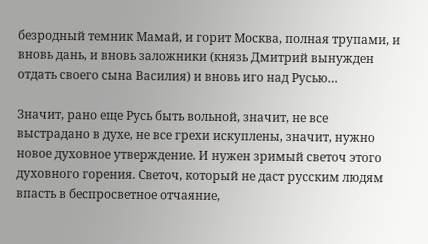безродный темник Мамай, и горит Москва, полная трупами, и вновь дань, и вновь заложники (князь Дмитрий вынужден отдать своего сына Василия) и вновь иго над Русью…

Значит, рано еще Русь быть вольной, значит, не все выстрадано в духе, не все грехи искуплены, значит, нужно новое духовное утверждение. И нужен зримый светоч этого духовного горения. Светоч, который не даст русским людям впасть в беспросветное отчаяние,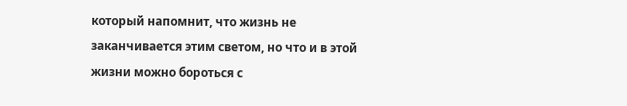который напомнит, что жизнь не заканчивается этим светом, но что и в этой жизни можно бороться с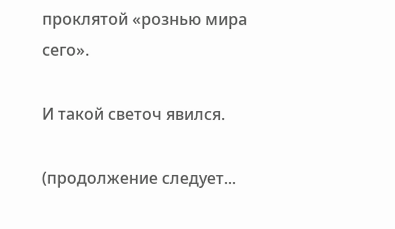проклятой «рознью мира сего».

И такой светоч явился.

(продолжение следует...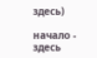здесь)

начало - здесь